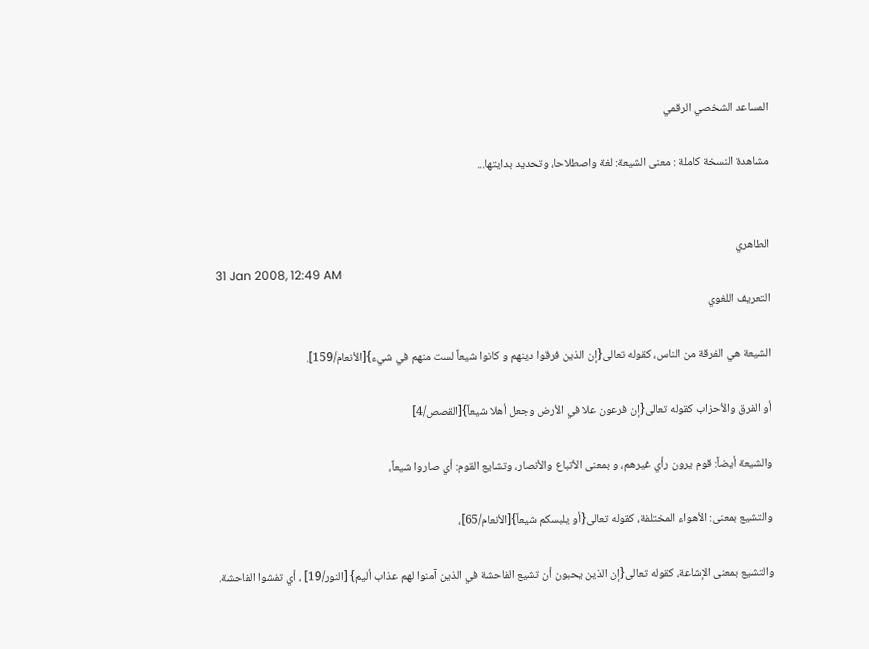المساعد الشخصي الرقمي

مشاهدة النسخة كاملة : معنى الشيعة: لغة واصطلاحا، وتحديد بدايتها...


الطاهري
31 Jan 2008, 12:49 AM
التعريف اللغوي

الشيعة هي الفرقة من الناس، كقوله تعالى{إن الذين فرقوا دينهم و كانوا شيعاً لست منهم في شيء}[الأنعام/159].

أو الفرق والأحزاب كقوله تعالى{إن فرعون علا في الأرض وجعل أهلا شيعاً}[القصص/4]

والشيعة أيضاً: قوم يرون رأي غيرهم، و بمعنى الأتباع والأنصار، وتشايع القوم: أي صاروا شيعاً،

والتشيع بمعنى: الأهواء المختلفة، كقوله تعالى{أو يلبسكم شيعاً}[الأنعام/65]،

والتشيع بمعنى الإشاعة، كقوله تعالى{إن الذين يحبون أن تشيع الفاحشة في الذين آمنوا لهم عذاب أليم} [النور/19] ، أي تفشوا الفاحشة.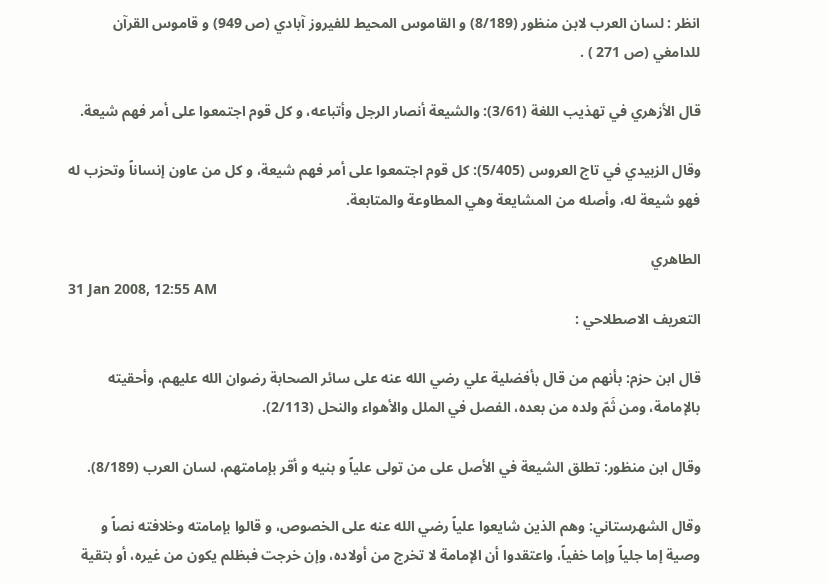انظر : لسان العرب لابن منظور (8/189) و القاموس المحيط للفيروز آبادي (ص 949) و قاموس القرآن للدامغي (ص 271 ) .

قال الأزهري في تهذيب اللغة (3/61): والشيعة أنصار الرجل وأتباعه، و كل قوم اجتمعوا على أمر فهم شيعة.

وقال الزبيدي في تاج العروس (5/405): كل قوم اجتمعوا على أمر فهم شيعة، و كل من عاون إنساناً وتحزب له فهو شيعة له، وأصله من المشايعة وهي المطاوعة والمتابعة.

الطاهري
31 Jan 2008, 12:55 AM
التعريف الاصطلاحي :

قال ابن حزم: بأنهم من قال بأفضلية علي رضي الله عنه على سائر الصحابة رضوان الله عليهم، وأحقيته بالإمامة، ومن ثَمّ ولده من بعده، الفصل في الملل والأهواء والنحل (2/113).

وقال ابن منظور: تطلق الشيعة في الأصل على من تولى علياً و بنيه و أقر بإمامتهم، لسان العرب (8/189).

وقال الشهرستاني: وهم الذين شايعوا علياً رضي الله عنه على الخصوص، و قالوا بإمامته وخلافته نصاً و وصية إما جلياً وإما خفياً، واعتقدوا أن الإمامة لا تخرج من أولاده، وإن خرجت فبظلم يكون من غيره، أو بتقية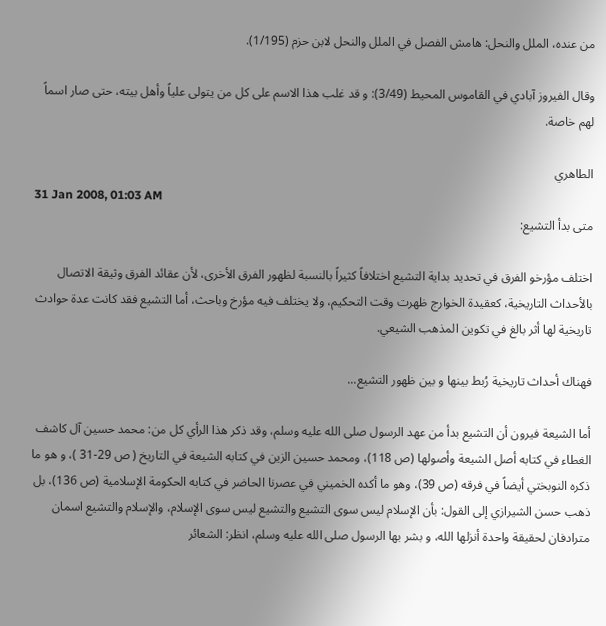من عنده، الملل والنحل: هامش الفصل في الملل والنحل لابن حزم (1/195).

وقال الفيروز آبادي في القاموس المحيط (3/49): و قد غلب هذا الاسم على كل من يتولى علياً وأهل بيته، حتى صار اسماً لهم خاصة.

الطاهري
31 Jan 2008, 01:03 AM
متى بدأ التشيع:

اختلف مؤرخو الفرق في تحديد بداية التشيع اختلافاً كثيراً بالنسبة لظهور الفرق الأخرى، لأن عقائد الفرق وثيقة الاتصال بالأحداث التاريخية، كعقيدة الخوارج ظهرت وقت التحكيم، ولا يختلف فيه مؤرخ وباحث، أما التشيع فقد كانت عدة حوادث تاريخية لها أثر بالغ في تكوين المذهب الشيعي.

فهناك أحداث تاريخية رُبط بينها و بين ظهور التشيع...

أما الشيعة فيرون أن التشيع بدأ من عهد الرسول صلى الله عليه وسلم، وقد ذكر هذا الرأي كل من: محمد حسين آل كاشف الغطاء في كتابه أصل الشيعة وأصولها (ص 118)، ومحمد حسين الزين في كتابه الشيعة في التاريخ ( ص 29-31 )، و هو ما ذكره النوبختي أيضاً في فرقه (ص 39)، وهو ما أكده الخميني في عصرنا الحاضر في كتابه الحكومة الإسلامية (ص 136)، بل ذهب حسن الشيرازي إلى القول: بأن الإسلام ليس سوى التشيع والتشيع ليس سوى الإسلام، والإسلام والتشيع اسمان مترادفان لحقيقة واحدة أنزلها الله، و بشر بها الرسول صلى الله عليه وسلم، انظر: الشعائر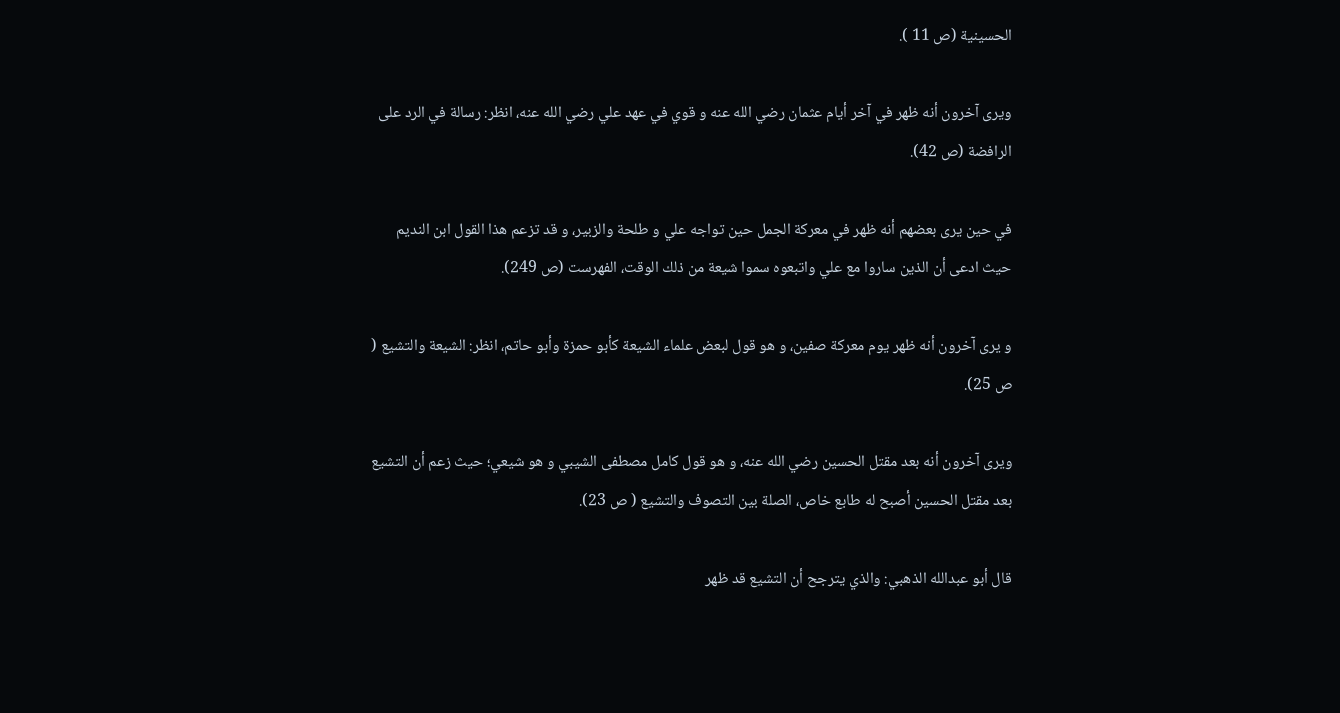الحسينية (ص 11 ).

ويرى آخرون أنه ظهر في آخر أيام عثمان رضي الله عنه و قوي في عهد علي رضي الله عنه، انظر: رسالة في الرد على الرافضة (ص 42).

في حين يرى بعضهم أنه ظهر في معركة الجمل حين تواجه علي و طلحة والزبير، و قد تزعم هذا القول ابن النديم حيث ادعى أن الذين ساروا مع علي واتبعوه سموا شيعة من ذلك الوقت، الفهرست (ص 249).

و يرى آخرون أنه ظهر يوم معركة صفين، و هو قول لبعض علماء الشيعة كأبو حمزة وأبو حاتم، انظر: الشيعة والتشيع ( ص 25).

ويرى آخرون أنه بعد مقتل الحسين رضي الله عنه، و هو قول كامل مصطفى الشيبي و هو شيعي؛ حيث زعم أن التشيع بعد مقتل الحسين أصبح له طابع خاص، الصلة بين التصوف والتشيع ( ص 23).

قال أبو عبدالله الذهبي: والذي يترجح أن التشيع قد ظهر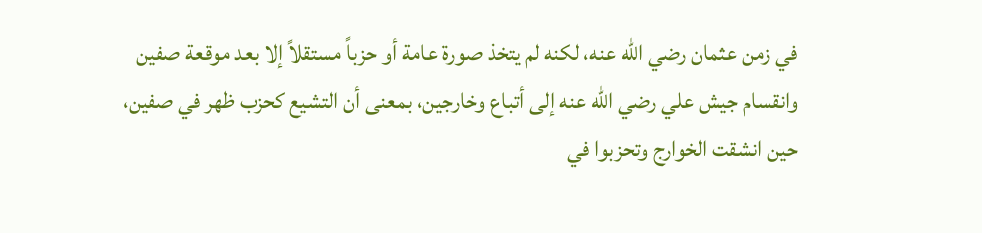في زمن عثمان رضي الله عنه، لكنه لم يتخذ صورة عامة أو حزباً مستقلاً إلا بعد موقعة صفين وانقسام جيش علي رضي الله عنه إلى أتباع وخارجين، بمعنى أن التشيع كحزب ظهر في صفين، حين انشقت الخوارج وتحزبوا في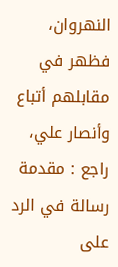النهروان، فظهر في مقابلهم أتباع وأنصار علي، راجع : مقدمة رسالة في الرد على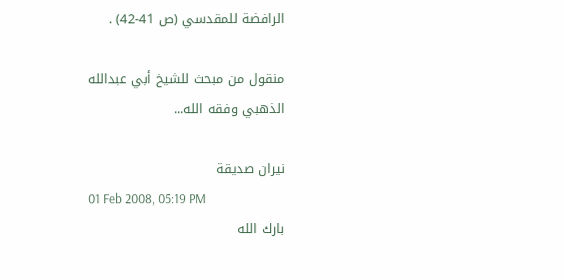الرافضة للمقدسي (ص 41-42) .

منقول من مبحث للشيخ أبي عبدالله الذهبي وفقه الله...

نيران صديقة
01 Feb 2008, 05:19 PM
بارك الله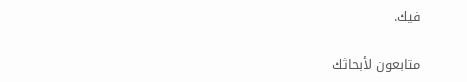فيك.

متابعون لأبحاثك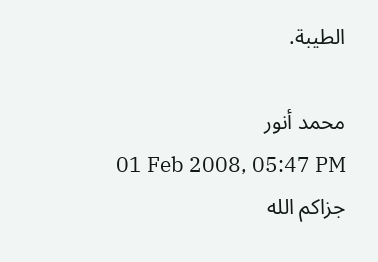الطيبة.

محمد أنور
01 Feb 2008, 05:47 PM
جزاكم الله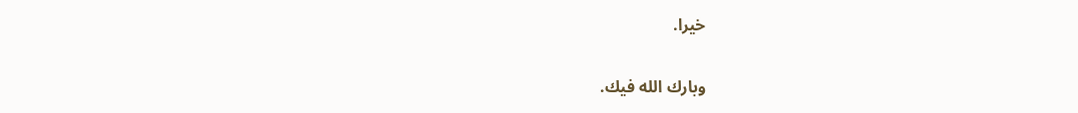خيرا.

وبارك الله فيك.